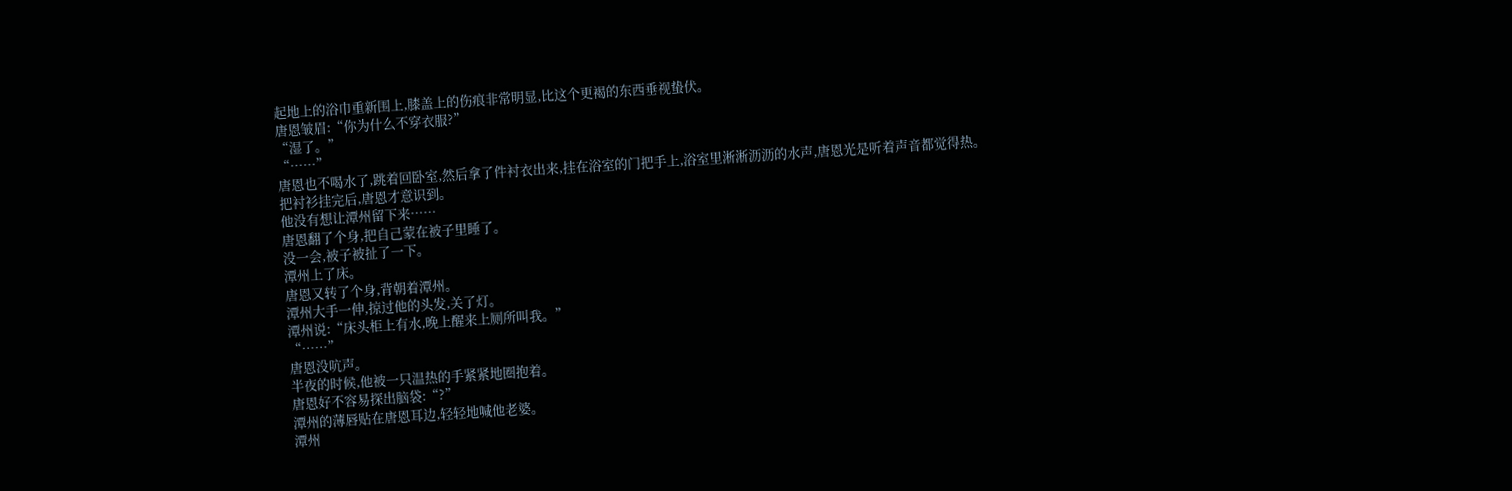起地上的浴巾重新围上,膝盖上的伤痕非常明显,比这个更褐的东西垂视蛰伏。
唐恩皱眉:“你为什么不穿衣服?”
“湿了。”
“……”
唐恩也不喝水了,跳着回卧室,然后拿了件衬衣出来,挂在浴室的门把手上,浴室里淅淅沥沥的水声,唐恩光是听着声音都觉得热。
把衬衫挂完后,唐恩才意识到。
他没有想让潭州留下来……
唐恩翻了个身,把自己蒙在被子里睡了。
没一会,被子被扯了一下。
潭州上了床。
唐恩又转了个身,背朝着潭州。
潭州大手一伸,掠过他的头发,关了灯。
潭州说:“床头柜上有水,晚上醒来上厕所叫我。”
“……”
唐恩没吭声。
半夜的时候,他被一只温热的手紧紧地圈抱着。
唐恩好不容易探出脑袋:“?”
潭州的薄唇贴在唐恩耳边,轻轻地喊他老婆。
潭州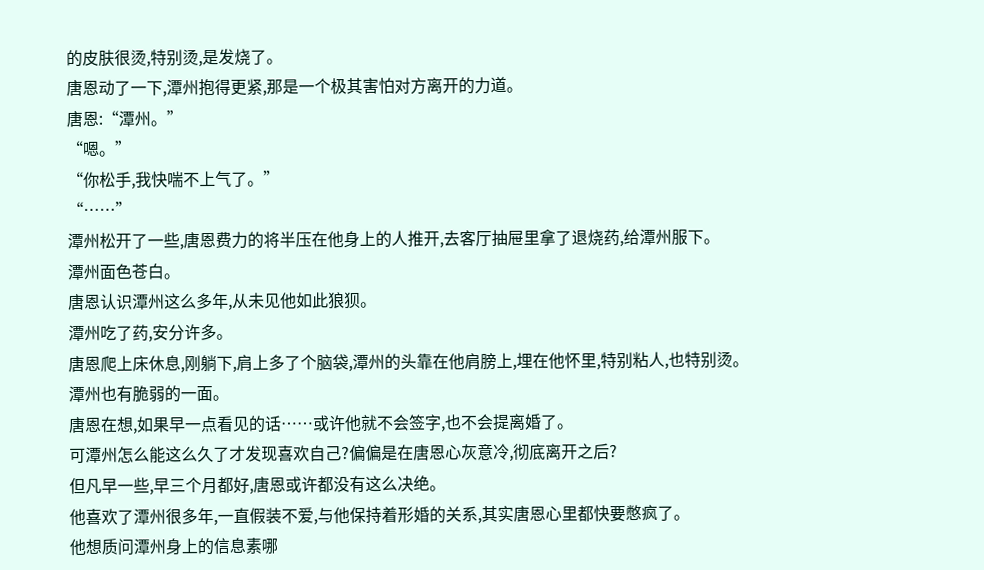的皮肤很烫,特别烫,是发烧了。
唐恩动了一下,潭州抱得更紧,那是一个极其害怕对方离开的力道。
唐恩:“潭州。”
“嗯。”
“你松手,我快喘不上气了。”
“……”
潭州松开了一些,唐恩费力的将半压在他身上的人推开,去客厅抽屉里拿了退烧药,给潭州服下。
潭州面色苍白。
唐恩认识潭州这么多年,从未见他如此狼狈。
潭州吃了药,安分许多。
唐恩爬上床休息,刚躺下,肩上多了个脑袋,潭州的头靠在他肩膀上,埋在他怀里,特别粘人,也特别烫。
潭州也有脆弱的一面。
唐恩在想,如果早一点看见的话……或许他就不会签字,也不会提离婚了。
可潭州怎么能这么久了才发现喜欢自己?偏偏是在唐恩心灰意冷,彻底离开之后?
但凡早一些,早三个月都好,唐恩或许都没有这么决绝。
他喜欢了潭州很多年,一直假装不爱,与他保持着形婚的关系,其实唐恩心里都快要憋疯了。
他想质问潭州身上的信息素哪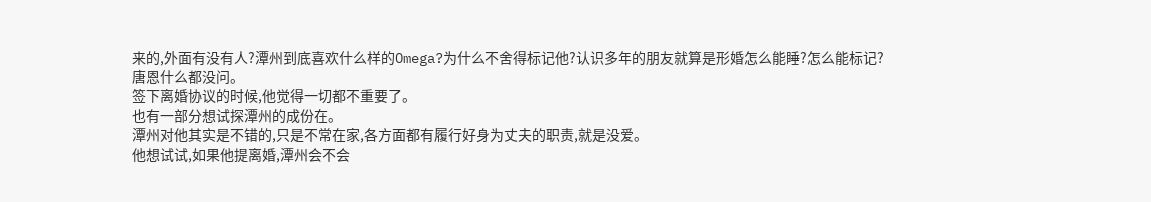来的,外面有没有人?潭州到底喜欢什么样的Omega?为什么不舍得标记他?认识多年的朋友就算是形婚怎么能睡?怎么能标记?
唐恩什么都没问。
签下离婚协议的时候,他觉得一切都不重要了。
也有一部分想试探潭州的成份在。
潭州对他其实是不错的,只是不常在家,各方面都有履行好身为丈夫的职责,就是没爱。
他想试试,如果他提离婚,潭州会不会